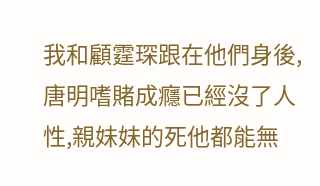我和顧霆琛跟在他們身後,唐明嗜賭成癮已經沒了人性,親妹妹的死他都能無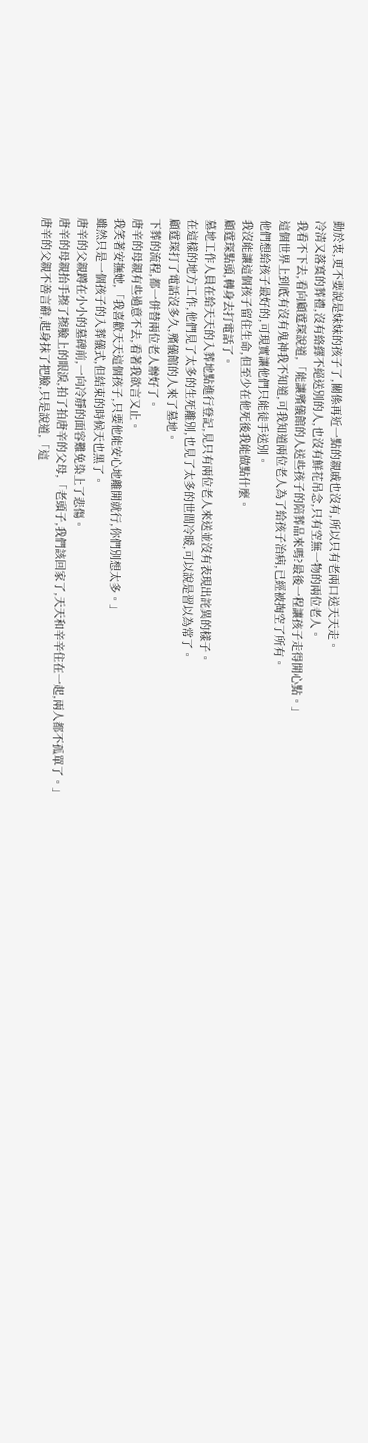動於衷,更不要說是妹妹的孩子了,關係再近一點的親戚也沒有,所以只有老兩口送天天走。
冷清又落寞的葬禮,沒有絡繹不絕送別的人,也沒有鮮花吊念,只有空無一物的兩位老人。
我看不下去,看向顧霆琛說道,「能讓殯儀館的人送些孩子的陪葬品來嗎?最後一程讓孩子走得開心點。」
這個世界上到底有沒有鬼神我不知道,可我知道兩位老人為了給孩子治病,已經被掏空了所有。
他們想給孩子最好的,可現實讓他們只能徒手送別。
我沒能讓這個孩子留住生命,但至少在他死後我能做點什麼。
顧霆琛點頭,轉身去打電話了。
墓地工作人員在給天天的入葬地點進行登記,見只有兩位老人來送並沒有表現出詫異的樣子。
在這樣的地方工作,他們見了太多的生死離別,也見了太多的世間冷暖,可以說是習以為常了。
顧霆琛打了電話沒多久,殯儀館的人來了墓地。
下葬的流程,都一併替兩位老人辦好了。
唐辛的母親有些過意不去,看著我欲言又止。
我笑著安撫她,「我喜歡天天這個孩子,只要他能安心地離開就行,你們別想太多。」
雖然只是一個孩子的入葬儀式,但結束的時候天也黑了。
唐辛的父親蹲在小小的墓碑前,一向冷靜的面容難免染上了悲傷。
唐辛的母親抬手擦了擦臉上的眼淚,拍了拍唐辛的父母,「老頭子,我們該回家了,天天和辛辛住在一起,兩人都不孤單了。」
唐辛的父親不善言辭,起身抹了把臉,只是說道,「這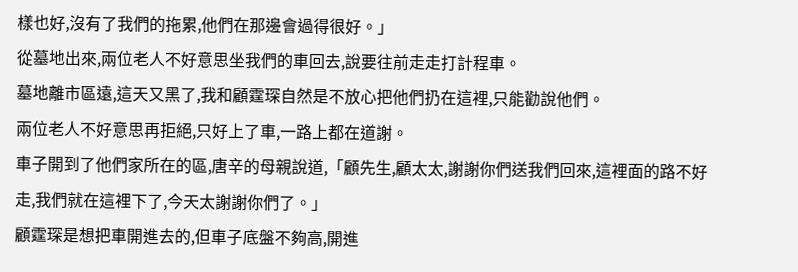樣也好,沒有了我們的拖累,他們在那邊會過得很好。」
從墓地出來,兩位老人不好意思坐我們的車回去,說要往前走走打計程車。
墓地離市區遠,這天又黑了,我和顧霆琛自然是不放心把他們扔在這裡,只能勸說他們。
兩位老人不好意思再拒絕,只好上了車,一路上都在道謝。
車子開到了他們家所在的區,唐辛的母親說道,「顧先生,顧太太,謝謝你們送我們回來,這裡面的路不好走,我們就在這裡下了,今天太謝謝你們了。」
顧霆琛是想把車開進去的,但車子底盤不夠高,開進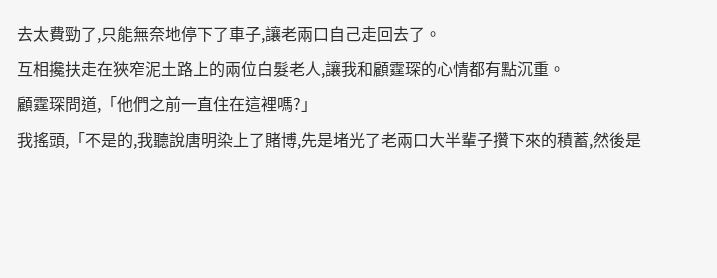去太費勁了,只能無奈地停下了車子,讓老兩口自己走回去了。
互相攙扶走在狹窄泥土路上的兩位白髮老人,讓我和顧霆琛的心情都有點沉重。
顧霆琛問道,「他們之前一直住在這裡嗎?」
我搖頭,「不是的,我聽說唐明染上了賭博,先是堵光了老兩口大半輩子攢下來的積蓄,然後是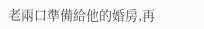老兩口準備給他的婚房,再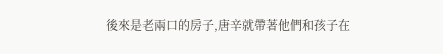後來是老兩口的房子,唐辛就帶著他們和孩子在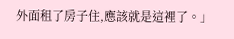外面租了房子住,應該就是這裡了。」